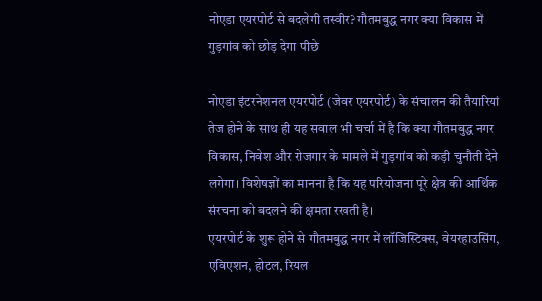नोएडा एयरपोर्ट से बदलेगी तस्वीर? गौतमबुद्ध नगर क्या विकास में गुड़गांव को छोड़ देगा पीछे

नोएडा इंटरनेशनल एयरपोर्ट (जेवर एयरपोर्ट) के संचालन की तैयारियां तेज होने के साथ ही यह सवाल भी चर्चा में है कि क्या गौतमबुद्ध नगर विकास, निवेश और रोजगार के मामले में गुड़गांव को कड़ी चुनौती देने लगेगा। विशेषज्ञों का मानना है कि यह परियोजना पूरे क्षेत्र की आर्थिक संरचना को बदलने की क्षमता रखती है।
एयरपोर्ट के शुरू होने से गौतमबुद्ध नगर में लॉजिस्टिक्स, वेयरहाउसिंग, एविएशन, होटल, रियल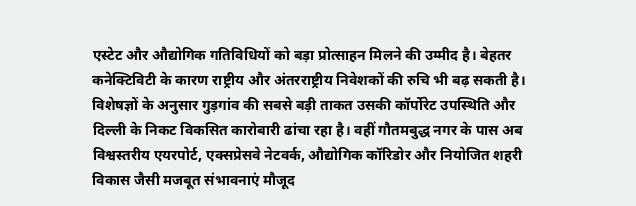एस्टेट और औद्योगिक गतिविधियों को बड़ा प्रोत्साहन मिलने की उम्मीद है। बेहतर कनेक्टिविटी के कारण राष्ट्रीय और अंतरराष्ट्रीय निवेशकों की रुचि भी बढ़ सकती है।
विशेषज्ञों के अनुसार गुड़गांव की सबसे बड़ी ताकत उसकी कॉर्पोरेट उपस्थिति और दिल्ली के निकट विकसित कारोबारी ढांचा रहा है। वहीं गौतमबुद्ध नगर के पास अब विश्वस्तरीय एयरपोर्ट, एक्सप्रेसवे नेटवर्क, औद्योगिक कॉरिडोर और नियोजित शहरी विकास जैसी मजबूत संभावनाएं मौजूद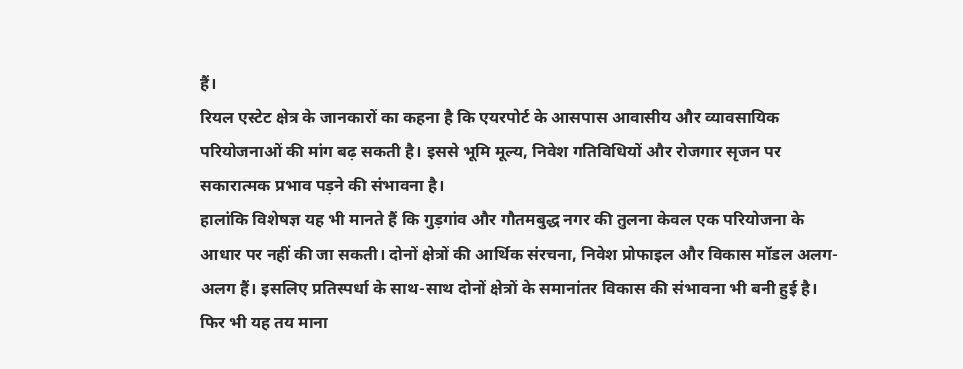हैं।
रियल एस्टेट क्षेत्र के जानकारों का कहना है कि एयरपोर्ट के आसपास आवासीय और व्यावसायिक परियोजनाओं की मांग बढ़ सकती है। इससे भूमि मूल्य, निवेश गतिविधियों और रोजगार सृजन पर सकारात्मक प्रभाव पड़ने की संभावना है।
हालांकि विशेषज्ञ यह भी मानते हैं कि गुड़गांव और गौतमबुद्ध नगर की तुलना केवल एक परियोजना के आधार पर नहीं की जा सकती। दोनों क्षेत्रों की आर्थिक संरचना, निवेश प्रोफाइल और विकास मॉडल अलग-अलग हैं। इसलिए प्रतिस्पर्धा के साथ-साथ दोनों क्षेत्रों के समानांतर विकास की संभावना भी बनी हुई है।
फिर भी यह तय माना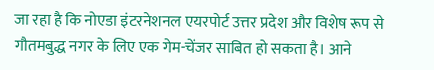जा रहा है कि नोएडा इंटरनेशनल एयरपोर्ट उत्तर प्रदेश और विशेष रूप से गौतमबुद्ध नगर के लिए एक गेम-चेंजर साबित हो सकता है। आने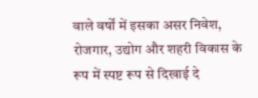वाले वर्षों में इसका असर निवेश, रोजगार, उद्योग और शहरी विकास के रूप में स्पष्ट रूप से दिखाई दे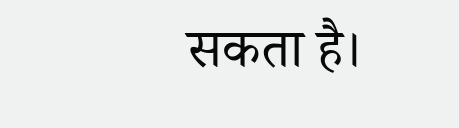सकता है।